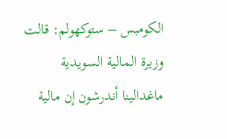الكومبس – ستوكهولم: قالت وزيرة المالية السويدية ماغدالينا أندرشون إن مالية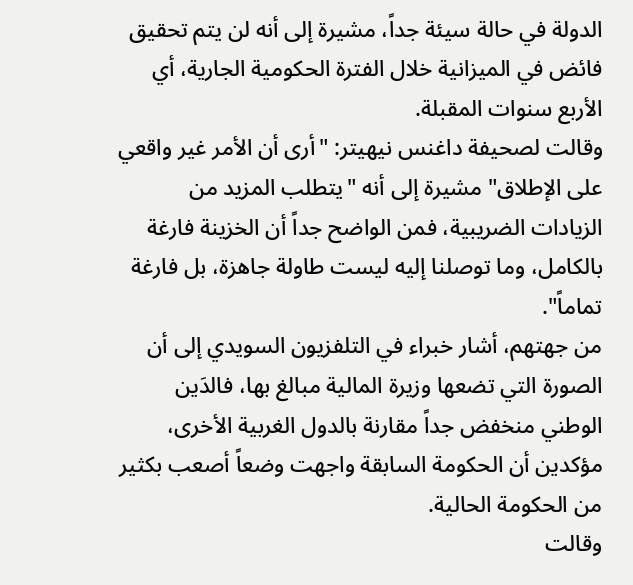الدولة في حالة سيئة جداً، مشيرة إلى أنه لن يتم تحقيق فائض في الميزانية خلال الفترة الحكومية الجارية، أي الأربع سنوات المقبلة.
وقالت لصحيفة داغنس نيهيتر: "أرى أن الأمر غير واقعي على الإطلاق" مشيرة إلى أنه "يتطلب المزيد من الزيادات الضريبية، فمن الواضح جداً أن الخزينة فارغة بالكامل، وما توصلنا إليه ليست طاولة جاهزة، بل فارغة تماماً".
من جهتهم، أشار خبراء في التلفزيون السويدي إلى أن الصورة التي تضعها وزيرة المالية مبالغ بها، فالدَين الوطني منخفض جداً مقارنة بالدول الغربية الأخرى، مؤكدين أن الحكومة السابقة واجهت وضعاً أصعب بكثير من الحكومة الحالية.
وقالت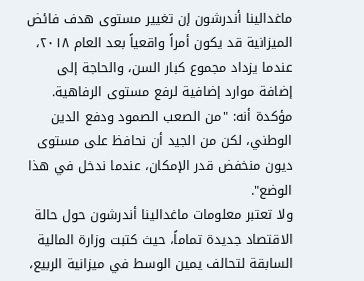ماغدالينا أندرشون إن تغيير مستوى هدف فائض الميزانية قد يكون أمراً واقعياً بعد العام ٢٠١٨، عندما يزداد مجموع كبار السن، والحاجة إلى إضافة موارد إضافية لرفع مستوى الرفاهية. مؤكدة أنه: "من الصعب الصمود ودفع الدين الوطني، لكن من الجيد أن نحافظ على مستوى ديون منخفض قدر الإمكان، عندما ندخل في هذا الوضع".
ولا تعتبر معلومات ماغدالينا أندرشون حول حالة الاقتصاد جديدة تماماً، حيث كتبت وزارة المالية السابقة لتحالف يمين الوسط في ميزانية الربيع،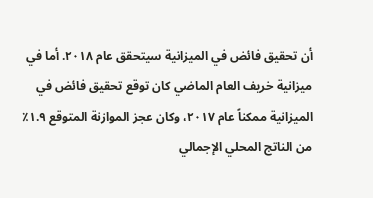أن تحقيق فائض في الميزانية سيتحقق عام ٢٠١٨. أما في ميزانية خريف العام الماضي كان توقع تحقيق فائض في الميزانية ممكناً عام ٢٠١٧، وكان عجز الموازنة المتوقع ١.٩٪ من الناتج المحلي الإجمالي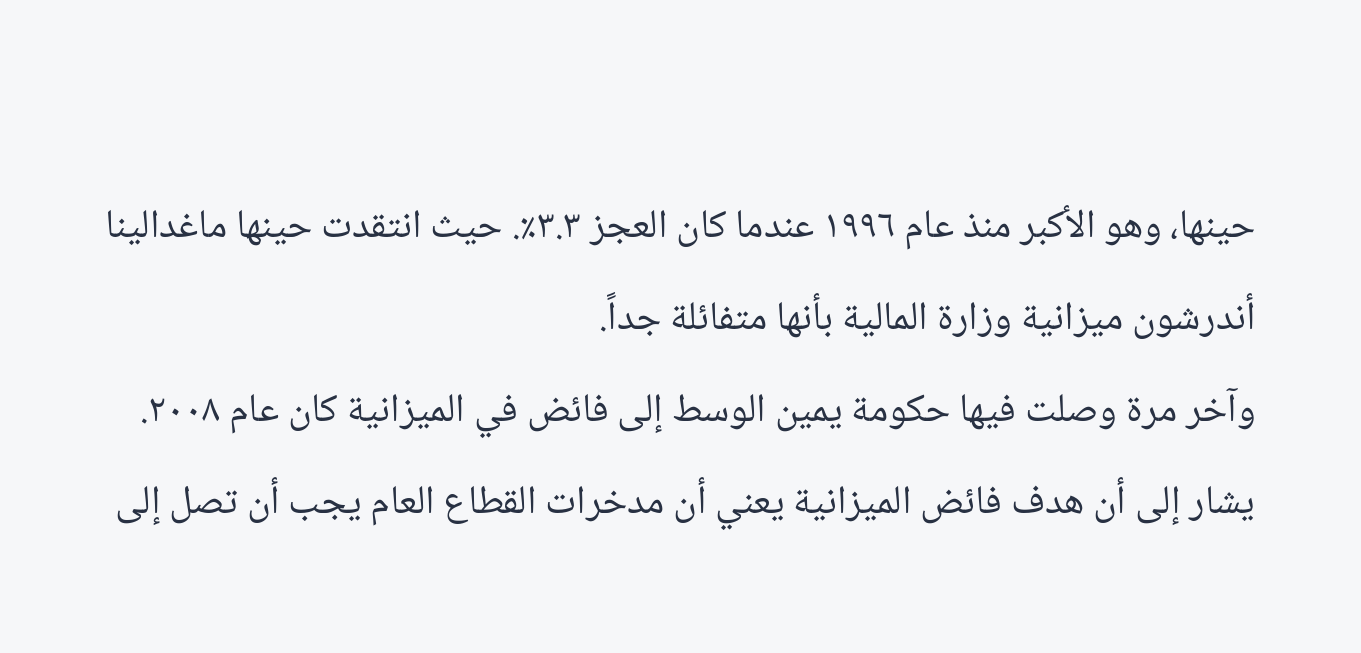حينها، وهو الأكبر منذ عام ١٩٩٦ عندما كان العجز ٣.٣٪. حيث انتقدت حينها ماغدالينا أندرشون ميزانية وزارة المالية بأنها متفائلة جداً.
وآخر مرة وصلت فيها حكومة يمين الوسط إلى فائض في الميزانية كان عام ٢٠٠٨.
يشار إلى أن هدف فائض الميزانية يعني أن مدخرات القطاع العام يجب أن تصل إلى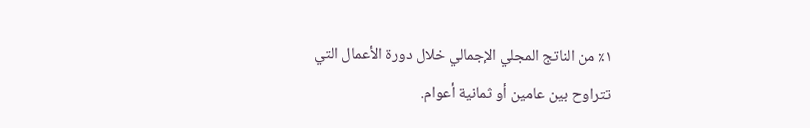١٪ من الناتج المجلي الإجمالي خلال دورة الأعمال التي تتراوح بين عامين أو ثمانية أعوام.